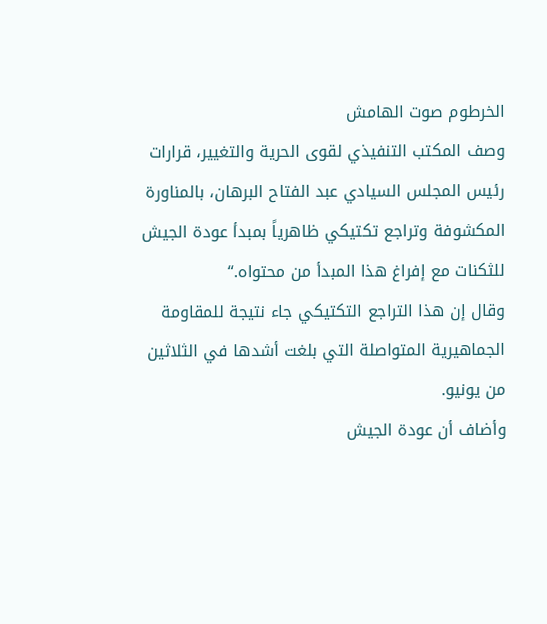الخرطوم صوت الهامش
وصف المكتب التنفيذي لقوى الحرية والتغيير، قرارات رئيس المجلس السيادي عبد الفتاح البرهان، بالمناورة المكشوفة وتراجع تكتيكي ظاهرياً بمبدأ عودة الجيش للثكنات مع إفراغ هذا المبدأ من محتواه.“
وقال إن هذا التراجع التكتيكي جاء نتيجة للمقاومة الجماهيرية المتواصلة التي بلغت أشدها في الثلاثين من يونيو.
وأضاف أن عودة الجيش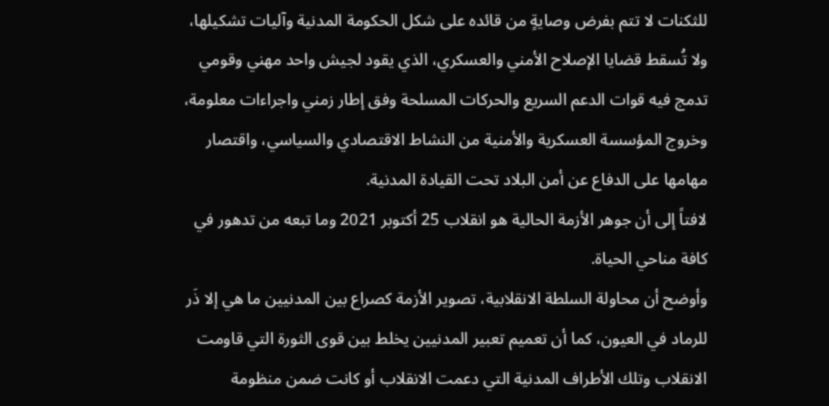للثكنات لا تتم بفرض وصايةٍ من قائده على شكل الحكومة المدنية وآليات تشكيلها، ولا تُسقط قضايا الإصلاح الأمني والعسكري، الذي يقود لجيش واحد مهني وقومي تدمج فيه قوات الدعم السريع والحركات المسلحة وفق إطار زمني واجراءات معلومة، وخروج المؤسسة العسكرية والأمنية من النشاط الاقتصادي والسياسي، واقتصار مهامها على الدفاع عن أمن البلاد تحت القيادة المدنية.
لافتاً إلى أن جوهر الأزمة الحالية هو انقلاب 25 أكتوبر 2021 وما تبعه من تدهور في كافة مناحي الحياة.
وأوضح أن محاولة السلطة الانقلابية، تصوير الأزمة كصراع بين المدنيين ما هي إلا ذَر للرماد في العيون، كما أن تعميم تعبير المدنيين يخلط بين قوى الثورة التي قاومت الانقلاب وتلك الأطراف المدنية التي دعمت الانقلاب أو كانت ضمن منظومة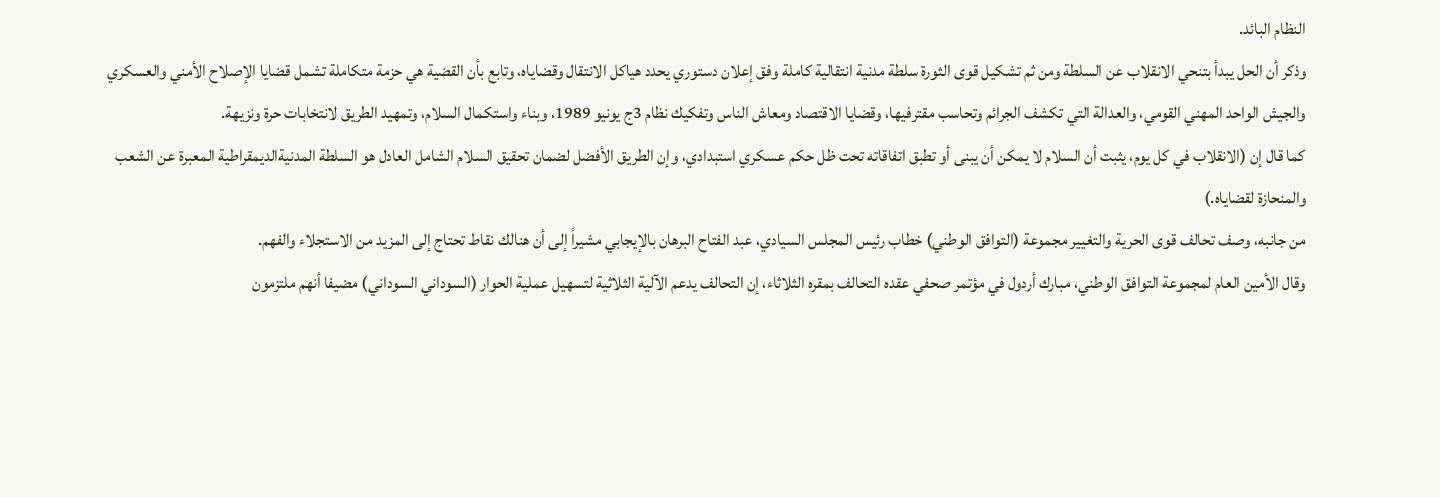النظام البائد.
وذكر أن الحل يبدأ بتنحي الانقلاب عن السلطة ومن ثم تشكيل قوى الثورة سلطة مدنية انتقالية كاملة وفق إعلان دستوري يحدد هياكل الانتقال وقضاياه، وتابع بأن القضية هي حزمة متكاملة تشمل قضايا الإصلاح الأمني والعسكري والجيش الواحد المهني القومي، والعدالة التي تكشف الجرائم وتحاسب مقترفيها، وقضايا الاقتصاد ومعاش الناس وتفكيك نظام 3ج يونيو 1989، وبناء واستكمال السلام، وتمهيد الطريق لانتخابات حرة ونزيهة.
كما قال إن (الانقلاب في كل يوم، يثبت أن السلام لا يمكن أن يبنى أو تطبق اتفاقاته تحت ظل حكم عسكري استبدادي، وإن الطريق الأفضل لضمان تحقيق السلام الشامل العادل هو السلطة المدنيةالديمقراطية المعبرة عن الشعب والمنحازة لقضاياه.)
من جانبه، وصف تحالف قوى الحرية والتغيير مجموعة (التوافق الوطني) خطاب رئيس المجلس السيادي، عبد الفتاح البرهان بالإيجابي مشيراً إلى أن هنالك نقاط تحتاج إلى المزيد من الاستجلاء والفهم.
وقال الأمين العام لمجموعة التوافق الوطني، مبارك أردول في مؤتمر صحفي عقده التحالف بمقره الثلاثاء، إن التحالف يدعم الآلية الثلاثية لتسهيل عملية الحوار (السوداني السوداني) مضيفا أنهم ملتزمون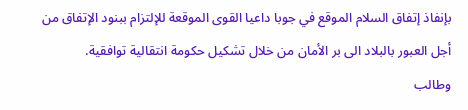بإنفاذ إتفاق السلام الموقع في جوبا داعيا القوى الموقعة للإلتزام ببنود الإتفاق من أجل العبور بالبلاد الى بر الأمان من خلال تشكيل حكومة انتقالية توافقية.
وطالب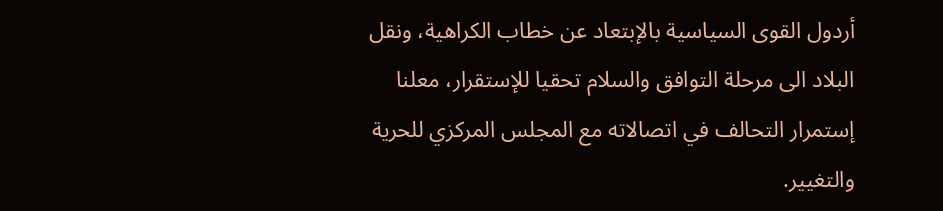أردول القوى السياسية بالإبتعاد عن خطاب الكراهية، ونقل البلاد الى مرحلة التوافق والسلام تحقيا للإستقرار، معلنا إستمرار التحالف في اتصالاته مع المجلس المركزي للحرية والتغيير.